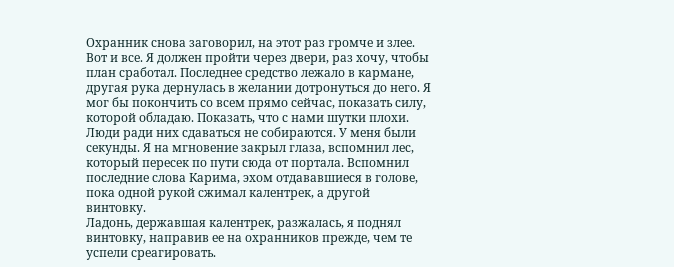Охранник снова заговорил, на этот раз громче и злее. Вот и все. Я должен пройти через двери, раз хочу, чтобы план сработал. Последнее средство лежало в кармане, другая рука дернулась в желании дотронуться до него. Я мог бы покончить со всем прямо сейчас, показать силу, которой обладаю. Показать, что с нами шутки плохи. Люди ради них сдаваться не собираются. У меня были секунды. Я на мгновение закрыл глаза, вспомнил лес, который пересек по пути сюда от портала. Вспомнил последние слова Карима, эхом отдававшиеся в голове, пока одной рукой сжимал калентрек, а другой винтовку.
Ладонь, державшая калентрек, разжалась, я поднял винтовку, направив ее на охранников прежде, чем те успели среагировать.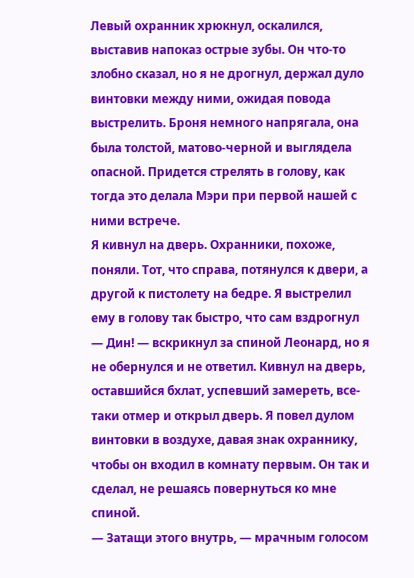Левый охранник хрюкнул, оскалился, выставив напоказ острые зубы. Он что-то злобно сказал, но я не дрогнул, держал дуло винтовки между ними, ожидая повода выстрелить. Броня немного напрягала, она была толстой, матово-черной и выглядела опасной. Придется стрелять в голову, как тогда это делала Мэри при первой нашей с ними встрече.
Я кивнул на дверь. Охранники, похоже, поняли. Тот, что справа, потянулся к двери, а другой к пистолету на бедре. Я выстрелил ему в голову так быстро, что сам вздрогнул
— Дин! — вскрикнул за спиной Леонард, но я не обернулся и не ответил. Кивнул на дверь, оставшийся бхлат, успевший замереть, все-таки отмер и открыл дверь. Я повел дулом винтовки в воздухе, давая знак охраннику, чтобы он входил в комнату первым. Он так и сделал, не решаясь повернуться ко мне спиной.
— Затащи этого внутрь, — мрачным голосом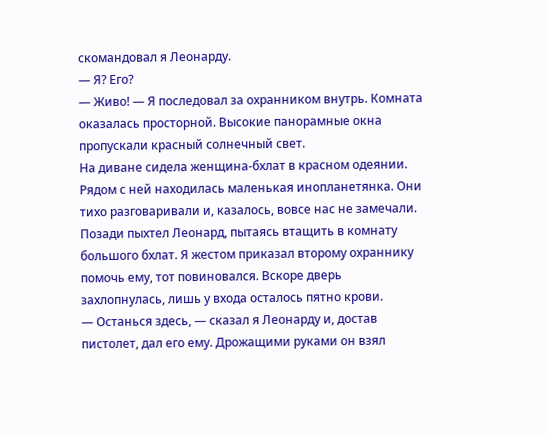скомандовал я Леонарду.
— Я? Его?
— Живо! — Я последовал за охранником внутрь. Комната оказалась просторной. Высокие панорамные окна пропускали красный солнечный свет.
На диване сидела женщина-бхлат в красном одеянии. Рядом с ней находилась маленькая инопланетянка. Они тихо разговаривали и, казалось, вовсе нас не замечали.
Позади пыхтел Леонард, пытаясь втащить в комнату большого бхлат. Я жестом приказал второму охраннику помочь ему, тот повиновался. Вскоре дверь захлопнулась, лишь у входа осталось пятно крови.
— Останься здесь, — сказал я Леонарду и, достав пистолет, дал его ему. Дрожащими руками он взял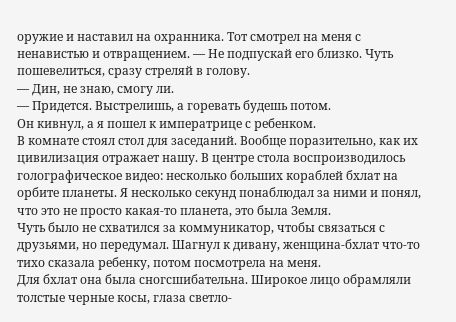оружие и наставил на охранника. Тот смотрел на меня с ненавистью и отвращением. — Не подпускай его близко. Чуть пошевелиться, сразу стреляй в голову.
— Дин, не знаю, смогу ли.
— Придется. Выстрелишь, а горевать будешь потом.
Он кивнул, а я пошел к императрице с ребенком.
В комнате стоял стол для заседаний. Вообще поразительно, как их цивилизация отражает нашу. В центре стола воспроизводилось голографическое видео: несколько больших кораблей бхлат на орбите планеты. Я несколько секунд понаблюдал за ними и понял, что это не просто какая-то планета, это была Земля.
Чуть было не схватился за коммуникатор, чтобы связаться с друзьями, но передумал. Шагнул к дивану, женщина-бхлат что-то тихо сказала ребенку, потом посмотрела на меня.
Для бхлат она была сногсшибательна. Широкое лицо обрамляли толстые черные косы, глаза светло-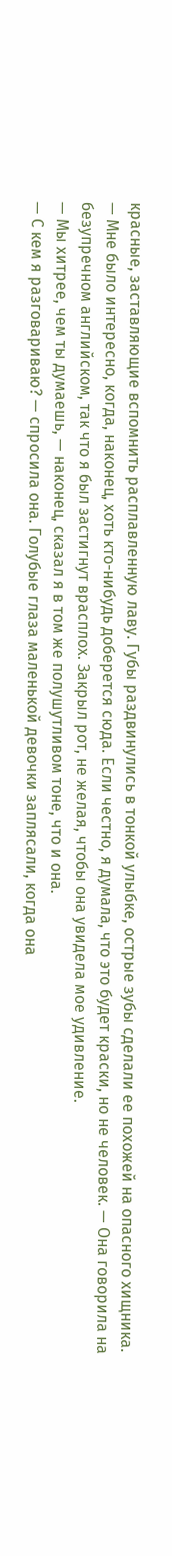красные, заставляющие вспомнить расплавленную лаву. Губы раздвинулись в тонкой улыбке, острые зубы сделали ее похожей на опасного хищника.
— Мне было интересно, когда, наконец, хоть кто-нибудь доберется сюда. Если честно, я думала, что это будет краски, но не человек. — Она говорила на безупречном английском, так что я был застигнут врасплох. Закрыл рот, не желая, чтобы она увидела мое удивление.
— Мы хитрее, чем ты думаешь, — наконец, сказал я в том же полушутливом тоне, что и она.
— С кем я разговариваю? — спросила она. Голубые глаза маленькой девочки заплясали, когда она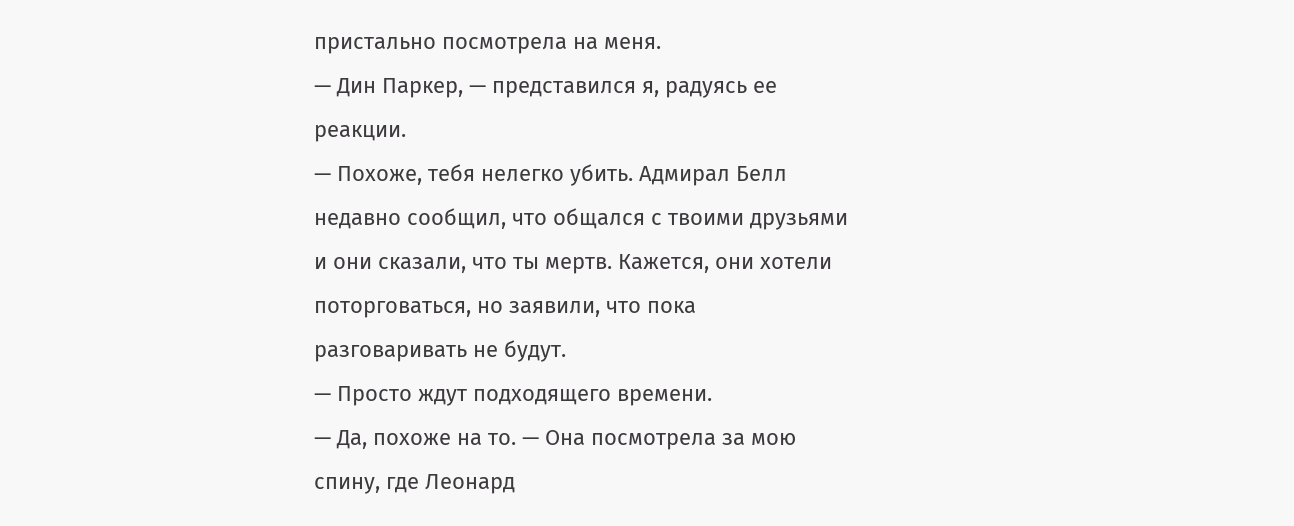пристально посмотрела на меня.
— Дин Паркер, — представился я, радуясь ее реакции.
— Похоже, тебя нелегко убить. Адмирал Белл недавно сообщил, что общался с твоими друзьями и они сказали, что ты мертв. Кажется, они хотели поторговаться, но заявили, что пока разговаривать не будут.
— Просто ждут подходящего времени.
— Да, похоже на то. — Она посмотрела за мою спину, где Леонард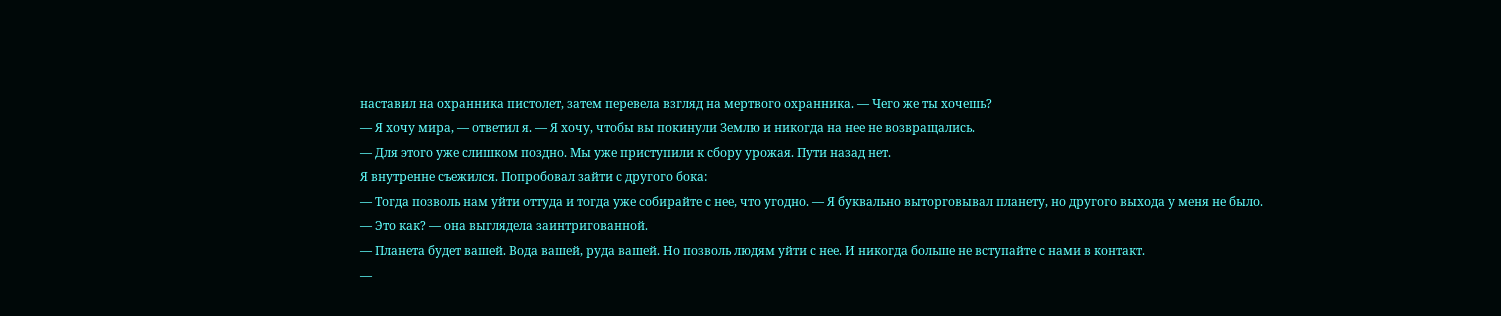наставил на охранника пистолет, затем перевела взгляд на мертвого охранника. — Чего же ты хочешь?
— Я хочу мира, — ответил я. — Я хочу, чтобы вы покинули Землю и никогда на нее не возвращались.
— Для этого уже слишком поздно. Мы уже приступили к сбору урожая. Пути назад нет.
Я внутренне съежился. Попробовал зайти с другого бока:
— Тогда позволь нам уйти оттуда и тогда уже собирайте с нее, что угодно. — Я буквально выторговывал планету, но другого выхода у меня не было.
— Это как? — она выглядела заинтригованной.
— Планета будет вашей. Вода вашей, руда вашей. Но позволь людям уйти с нее. И никогда больше не вступайте с нами в контакт.
—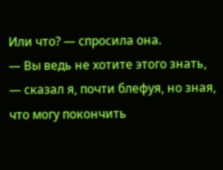Или что? — спросила она.
— Вы ведь не хотите этого знать, — сказал я, почти блефуя, но зная, что могу покончить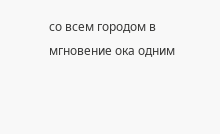со всем городом в мгновение ока одним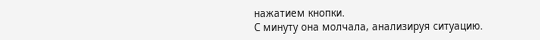нажатием кнопки.
С минуту она молчала, анализируя ситуацию.